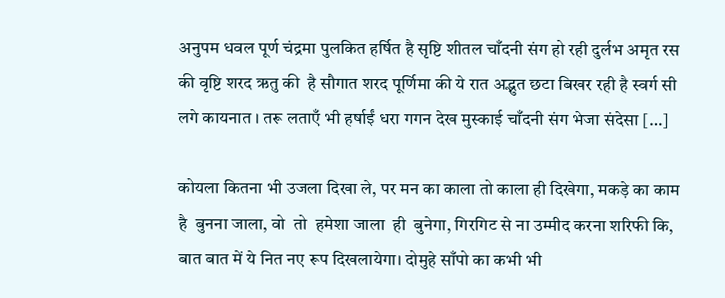अनुपम धवल पूर्ण चंद्रमा पुलकित हर्षित है सृष्टि शीतल चाँदनी संग हो रही दुर्लभ अमृत रस की वृष्टि शरद ऋतु की  है सौगात शरद पूर्णिमा की ये रात अद्भुत छटा बिखर रही है स्वर्ग सी लगे कायनात । तरू लताएँ भी हर्षाईं धरा गगन देख मुस्काई चाँदनी संग भेजा संदेसा […]

कोयला कितना भी उजला दिखा ले, पर मन का काला तो काला ही दिखेगा, मकड़े का काम है  बुनना जाला, वो  तो  हमेशा जाला  ही  बुनेगा, गिरगिट से ना उम्मीद करना शरिफी कि, बात बात में ये नित नए रूप दिखलायेगा। दोमुहे साँपो का कभी भी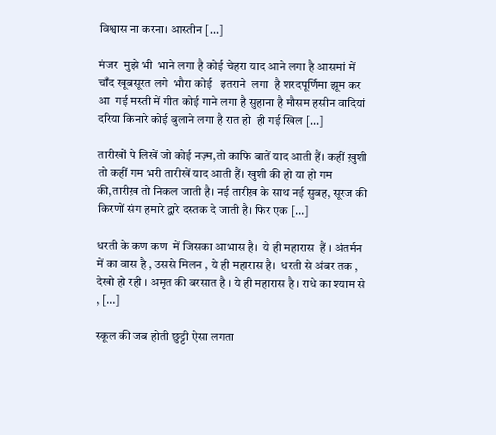विश्वास ना करना। आस्तीन […]

मंजर  मुझे भी  भाने लगा है कोई चेहरा याद आने लगा है आसमां में चाँद खूबसूरत लगे  भौरा कोई   इतराने  लगा  है शरदपूर्णिमा झूम कर आ  गई मस्ती में गीत कोई गाने लगा है सुहाना है मौसम हसीन वादियां दरिया किनारे कोई बुलाने लगा है रात हो  ही गई खिल […]

तारीखों पे लिखें जो कोई नज़्म,तो काफि बातें याद आती हैं। कहीं ख़ुशी तो कहीं गम भरी तारीखें याद आती हैं। खुशी की हो या हो गम की,तारीख़ तो निकल जाती है। नई तारीख़ के साथ नई सुबह, सूरज की किरणों संग हमारे द्वारे दस्तक दे जाती है। फिर एक […]

धरती के कण कण  में जिसका आभास है।  ये ही महारास  हैं । अंतर्मन में का वास है , उससे मिलन , ये ही महारास है।  धरती से अंबर तक , देखो हो रही । अमृत की बरसात है । ये ही महारास है । राधे का श्याम से , […]

स्कूल की जब होती छुट्टी ऐसा लगता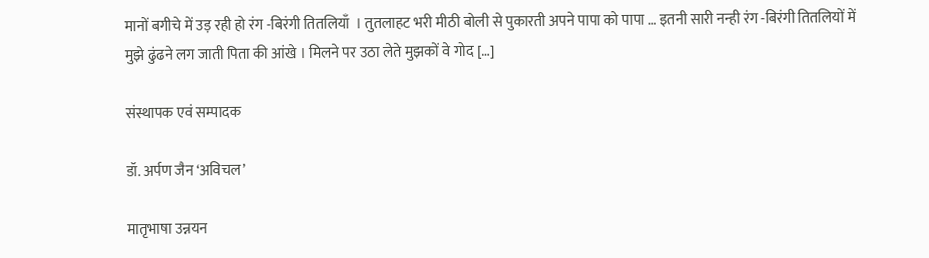मानों बगीचे में उड़ रही हो रंग -बिरंगी तितलियाँ  । तुतलाहट भरी मीठी बोली से पुकारती अपने पापा को पापा … इतनी सारी नन्ही रंग -बिरंगी तितलियों में मुझे ढुंढने लग जाती पिता की आंखे । मिलने पर उठा लेते मुझकों वे गोद […]

संस्थापक एवं सम्पादक

डॉ. अर्पण जैन ‘अविचल’

मातृभाषा उन्नयन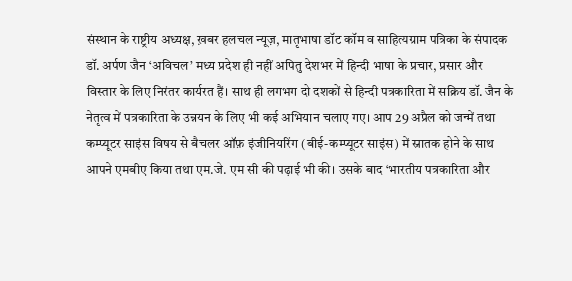संस्थान के राष्ट्रीय अध्यक्ष, ख़बर हलचल न्यूज़, मातृभाषा डॉट कॉम व साहित्यग्राम पत्रिका के संपादक डॉ. अर्पण जैन ‘अविचल’ मध्य प्रदेश ही नहीं अपितु देशभर में हिन्दी भाषा के प्रचार, प्रसार और विस्तार के लिए निरंतर कार्यरत हैं। साथ ही लगभग दो दशकों से हिन्दी पत्रकारिता में सक्रिय डॉ. जैन के नेतृत्व में पत्रकारिता के उन्नयन के लिए भी कई अभियान चलाए गए। आप 29 अप्रैल को जन्में तथा कम्प्यूटर साइंस विषय से बैचलर ऑफ़ इंजीनियरिंग (बीई-कम्प्यूटर साइंस) में स्नातक होने के साथ आपने एमबीए किया तथा एम.जे. एम सी की पढ़ाई भी की। उसके बाद ‘भारतीय पत्रकारिता और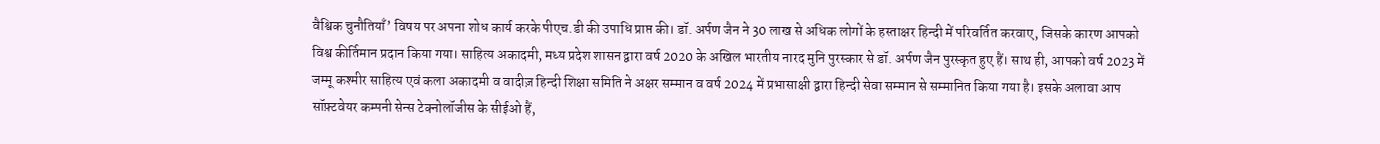वैश्विक चुनौतियाँ’ विषय पर अपना शोध कार्य करके पीएच.डी की उपाधि प्राप्त की। डॉ. अर्पण जैन ने 30 लाख से अधिक लोगों के हस्ताक्षर हिन्दी में परिवर्तित करवाए, जिसके कारण आपको विश्व कीर्तिमान प्रदान किया गया। साहित्य अकादमी, मध्य प्रदेश शासन द्वारा वर्ष 2020 के अखिल भारतीय नारद मुनि पुरस्कार से डॉ. अर्पण जैन पुरस्कृत हुए हैं। साथ ही, आपको वर्ष 2023 में जम्मू कश्मीर साहित्य एवं कला अकादमी व वादीज़ हिन्दी शिक्षा समिति ने अक्षर सम्मान व वर्ष 2024 में प्रभासाक्षी द्वारा हिन्दी सेवा सम्मान से सम्मानित किया गया है। इसके अलावा आप सॉफ़्टवेयर कम्पनी सेन्स टेक्नोलॉजीस के सीईओ हैं,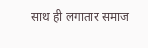साथ ही लगातार समाज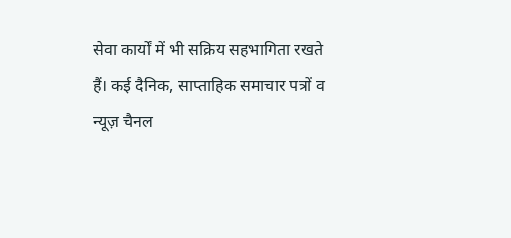सेवा कार्यों में भी सक्रिय सहभागिता रखते हैं। कई दैनिक, साप्ताहिक समाचार पत्रों व न्यूज़ चैनल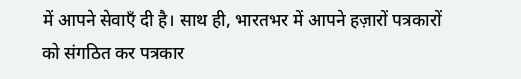में आपने सेवाएँ दी है। साथ ही, भारतभर में आपने हज़ारों पत्रकारों को संगठित कर पत्रकार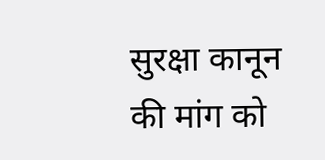सुरक्षा कानून की मांग को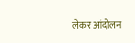लेकर आंदोलन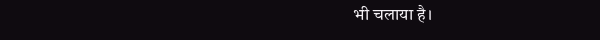भी चलाया है।